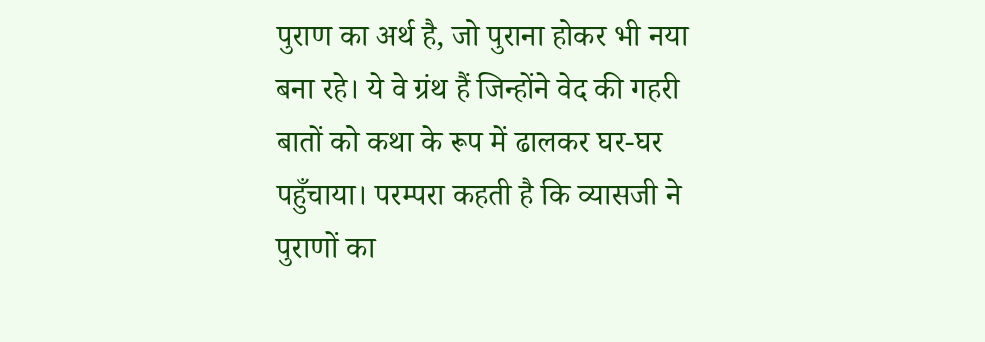पुराण का अर्थ है, जो पुराना होकर भी नया बना रहे। ये वे ग्रंथ हैं जिन्होंने वेद की गहरी बातों को कथा के रूप में ढालकर घर-घर पहुँचाया। परम्परा कहती है कि व्यासजी ने पुराणों का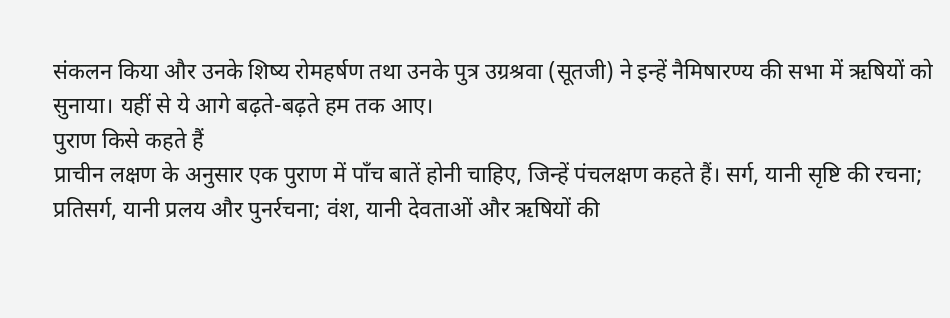संकलन किया और उनके शिष्य रोमहर्षण तथा उनके पुत्र उग्रश्रवा (सूतजी) ने इन्हें नैमिषारण्य की सभा में ऋषियों को सुनाया। यहीं से ये आगे बढ़ते-बढ़ते हम तक आए।
पुराण किसे कहते हैं
प्राचीन लक्षण के अनुसार एक पुराण में पाँच बातें होनी चाहिए, जिन्हें पंचलक्षण कहते हैं। सर्ग, यानी सृष्टि की रचना; प्रतिसर्ग, यानी प्रलय और पुनर्रचना; वंश, यानी देवताओं और ऋषियों की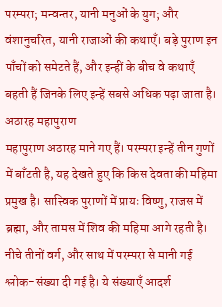परम्परा; मन्वन्तर, यानी मनुओं के युग; और वंशानुचरित, यानी राजाओं की कथाएँ। बड़े पुराण इन पाँचों को समेटते हैं, और इन्हीं के बीच वे कथाएँ बहती हैं जिनके लिए इन्हें सबसे अधिक पढ़ा जाता है।
अठारह महापुराण
महापुराण अठारह माने गए हैं। परम्परा इन्हें तीन गुणों में बाँटती है, यह देखते हुए कि किस देवता की महिमा प्रमुख है। सात्त्विक पुराणों में प्रायः विष्णु, राजस में ब्रह्मा, और तामस में शिव की महिमा आगे रहती है। नीचे तीनों वर्ग, और साथ में परम्परा से मानी गई श्लोक-संख्या दी गई है। ये संख्याएँ आदर्श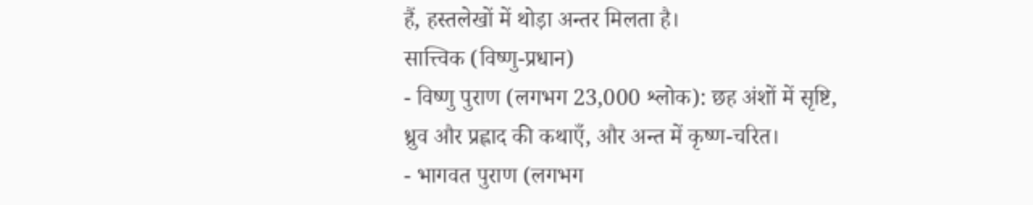हैं, हस्तलेखों में थोड़ा अन्तर मिलता है।
सात्त्विक (विष्णु-प्रधान)
- विष्णु पुराण (लगभग 23,000 श्लोक): छह अंशों में सृष्टि, ध्रुव और प्रह्लाद की कथाएँ, और अन्त में कृष्ण-चरित।
- भागवत पुराण (लगभग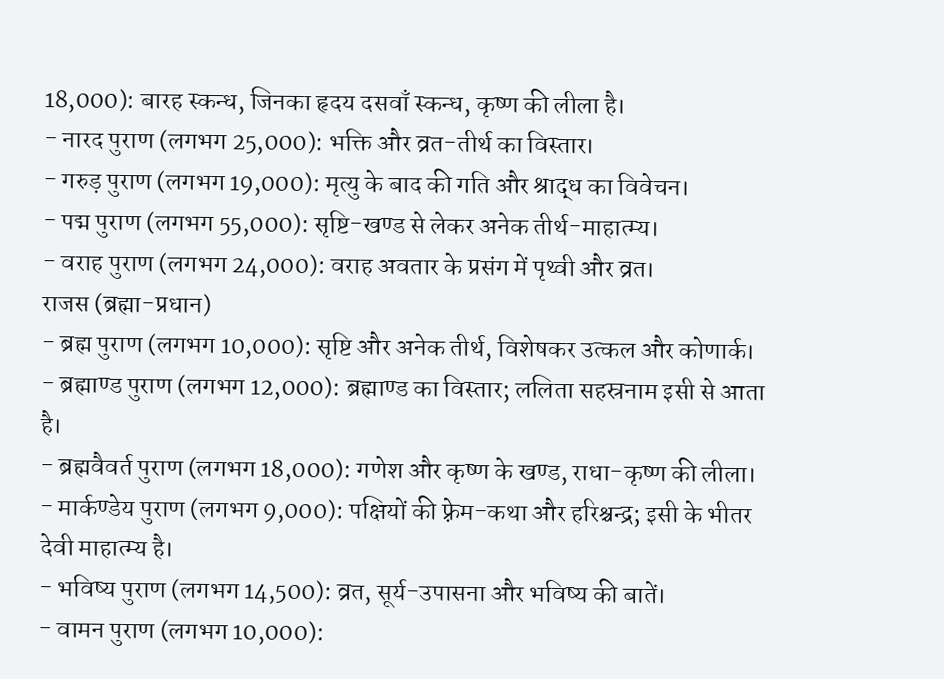18,000): बारह स्कन्ध, जिनका हृदय दसवाँ स्कन्ध, कृष्ण की लीला है।
- नारद पुराण (लगभग 25,000): भक्ति और व्रत-तीर्थ का विस्तार।
- गरुड़ पुराण (लगभग 19,000): मृत्यु के बाद की गति और श्राद्ध का विवेचन।
- पद्म पुराण (लगभग 55,000): सृष्टि-खण्ड से लेकर अनेक तीर्थ-माहात्म्य।
- वराह पुराण (लगभग 24,000): वराह अवतार के प्रसंग में पृथ्वी और व्रत।
राजस (ब्रह्मा-प्रधान)
- ब्रह्म पुराण (लगभग 10,000): सृष्टि और अनेक तीर्थ, विशेषकर उत्कल और कोणार्क।
- ब्रह्माण्ड पुराण (लगभग 12,000): ब्रह्माण्ड का विस्तार; ललिता सहस्रनाम इसी से आता है।
- ब्रह्मवैवर्त पुराण (लगभग 18,000): गणेश और कृष्ण के खण्ड, राधा-कृष्ण की लीला।
- मार्कण्डेय पुराण (लगभग 9,000): पक्षियों की फ़्रेम-कथा और हरिश्चन्द्र; इसी के भीतर देवी माहात्म्य है।
- भविष्य पुराण (लगभग 14,500): व्रत, सूर्य-उपासना और भविष्य की बातें।
- वामन पुराण (लगभग 10,000):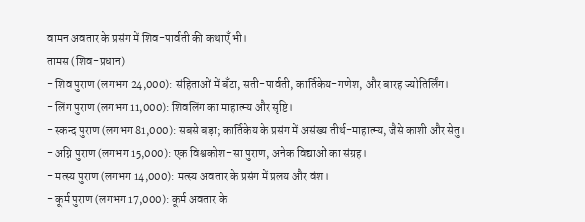वामन अवतार के प्रसंग में शिव-पार्वती की कथाएँ भी।
तामस (शिव-प्रधान)
- शिव पुराण (लगभग 24,000): संहिताओं में बँटा, सती-पार्वती, कार्तिकेय-गणेश, और बारह ज्योतिर्लिंग।
- लिंग पुराण (लगभग 11,000): शिवलिंग का माहात्म्य और सृष्टि।
- स्कन्द पुराण (लगभग 81,000): सबसे बड़ा; कार्तिकेय के प्रसंग में असंख्य तीर्थ-माहात्म्य, जैसे काशी और सेतु।
- अग्नि पुराण (लगभग 15,000): एक विश्वकोश-सा पुराण, अनेक विद्याओं का संग्रह।
- मत्स्य पुराण (लगभग 14,000): मत्स्य अवतार के प्रसंग में प्रलय और वंश।
- कूर्म पुराण (लगभग 17,000): कूर्म अवतार के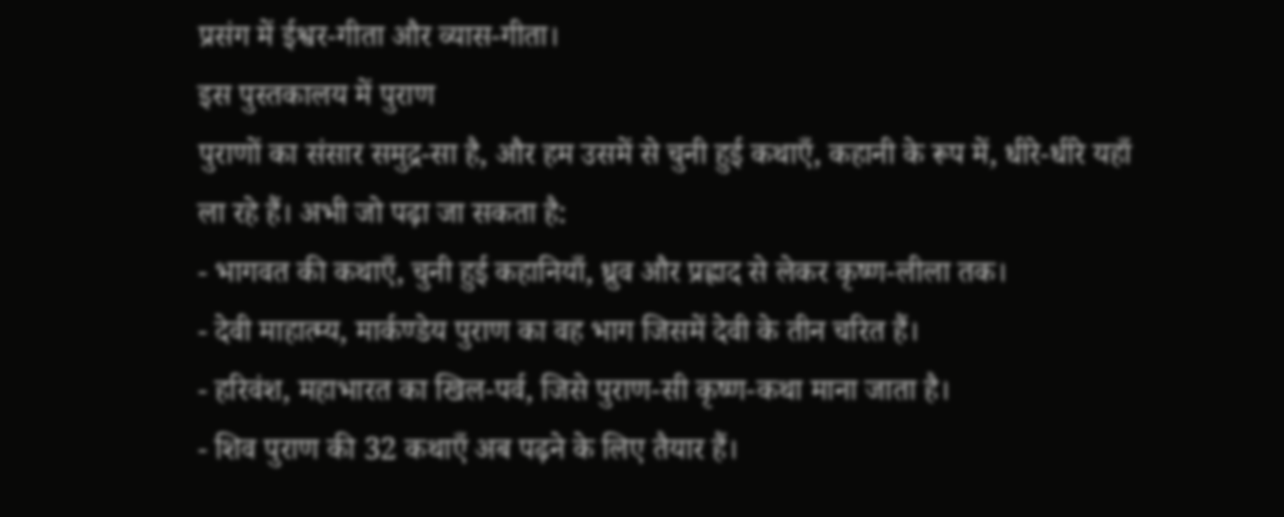प्रसंग में ईश्वर-गीता और व्यास-गीता।
इस पुस्तकालय में पुराण
पुराणों का संसार समुद्र-सा है, और हम उसमें से चुनी हुई कथाएँ, कहानी के रूप में, धीरे-धीरे यहाँ ला रहे हैं। अभी जो पढ़ा जा सकता है:
- भागवत की कथाएँ, चुनी हुई कहानियाँ, ध्रुव और प्रह्लाद से लेकर कृष्ण-लीला तक।
- देवी माहात्म्य, मार्कण्डेय पुराण का वह भाग जिसमें देवी के तीन चरित हैं।
- हरिवंश, महाभारत का खिल-पर्व, जिसे पुराण-सी कृष्ण-कथा माना जाता है।
- शिव पुराण की 32 कथाएँ अब पढ़ने के लिए तैयार हैं।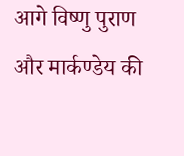आगे विष्णु पुराण और मार्कण्डेय की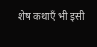शेष कथाएँ भी इसी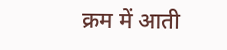क्रम में आती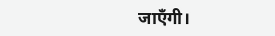जाएँगी।